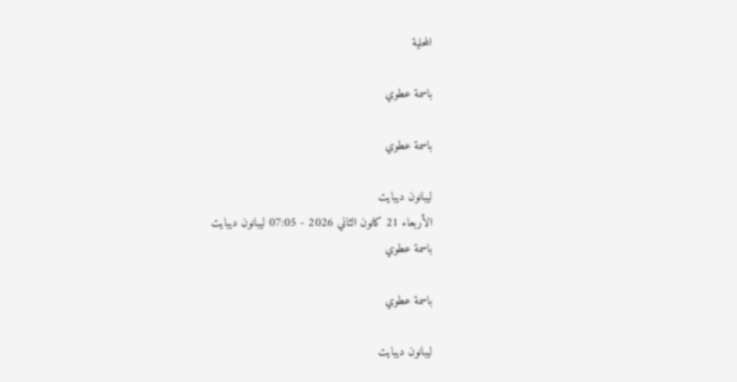المحلية

باسمة عطوي

باسمة عطوي

ليبانون ديبايت
الأربعاء 21 كانون الثاني 2026 - 07:05 ليبانون ديبايت
باسمة عطوي

باسمة عطوي

ليبانون ديبايت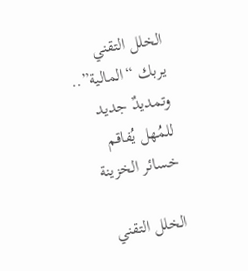الخلل التقني يربك “المالية”.. وتمديدٌ جديد للمُهل يُفاقم خسائر الخزينة

الخلل التقني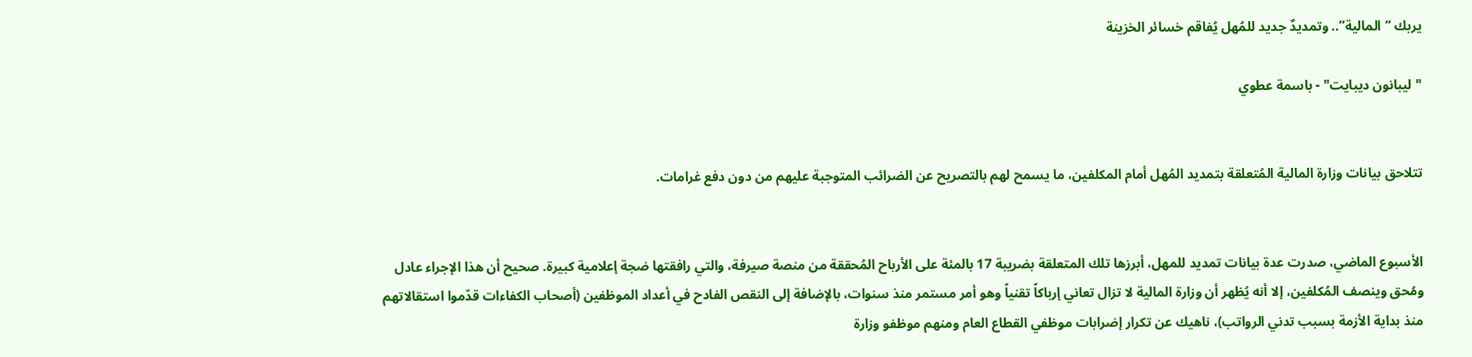يربك “المالية”.. وتمديدٌ جديد للمُهل يُفاقم خسائر الخزينة

"ليبانون ديبايت" - باسمة عطوي


تتلاحق بيانات وزارة المالية المُتعلقة بتمديد المُهل أمام المكلفين، ما يسمح لهم بالتصريح عن الضرائب المتوجبة عليهم من دون دفع غرامات.


الأسبوع الماضي، صدرت عدة بيانات تمديد للمهل، أبرزها تلك المتعلقة بضريبة 17 بالمئة على الأرباح المُحققة من منصة صيرفة، والتي رافقتها ضجة إعلامية كبيرة. صحيح أن هذا الإجراء عادل ومُحق وينصف المُكلفين، إلا أنه يُظهر أن وزارة المالية لا تزال تعاني إرباكاً تقنياً وهو أمر مستمر منذ سنوات، بالإضافة إلى النقص الفادح في أعداد الموظفين (أصحاب الكفاءات قدّموا استقالاتهم منذ بداية الأزمة بسبب تدني الرواتب)، ناهيك عن تكرار إضرابات موظفي القطاع العام ومنهم موظفو وزارة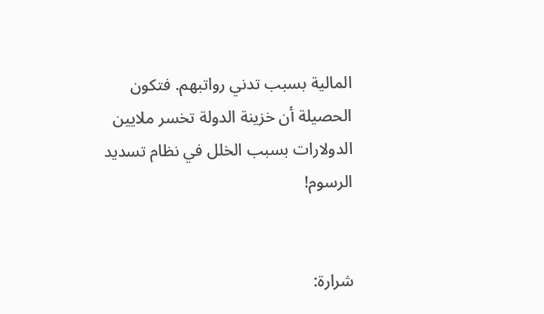المالية بسبب تدني رواتبهم. فتكون الحصيلة أن خزينة الدولة تخسر ملايين الدولارات بسبب الخلل في نظام تسديد الرسوم!


شرارة: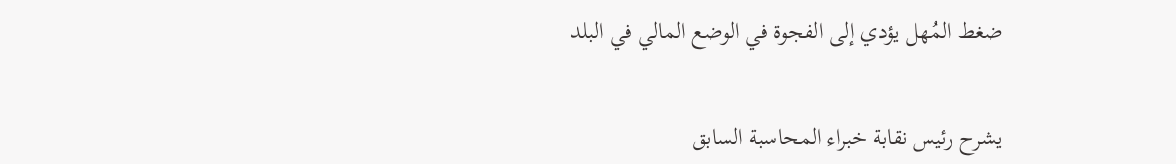ضغط المُهل يؤدي إلى الفجوة في الوضع المالي في البلد


يشرح رئيس نقابة خبراء المحاسبة السابق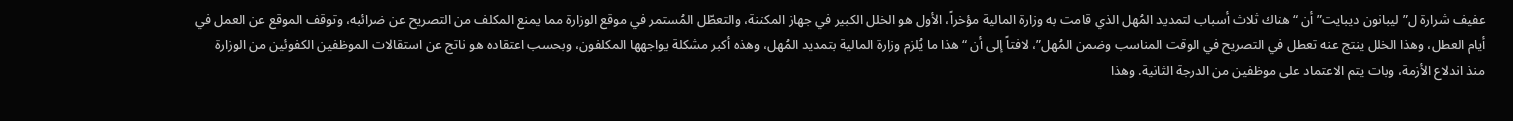عفيف شرارة ل”ليبانون ديبايت” أن “هناك ثلاث أسباب لتمديد المُهل الذي قامت به وزارة المالية مؤخراً، الأول هو الخلل الكبير في جهاز المكننة، والتعطّل المُستمر في موقع الوزارة مما يمنع المكلف من التصريح عن ضرائبه، وتوقف الموقع عن العمل في أيام العطل، وهذا الخلل ينتج عنه تعطل في التصريح في الوقت المناسب وضمن المُهل”، لافتاً إلى أن “هذا ما يُلزم وزارة المالية بتمديد المُهل، وهذه أكبر مشكلة يواجهها المكلفون، وبحسب اعتقاده هو ناتج عن استقالات الموظفين الكفوئين من الوزارة منذ اندلاع الأزمة، وبات يتم الاعتماد على موظفين من الدرجة الثانية. وهذا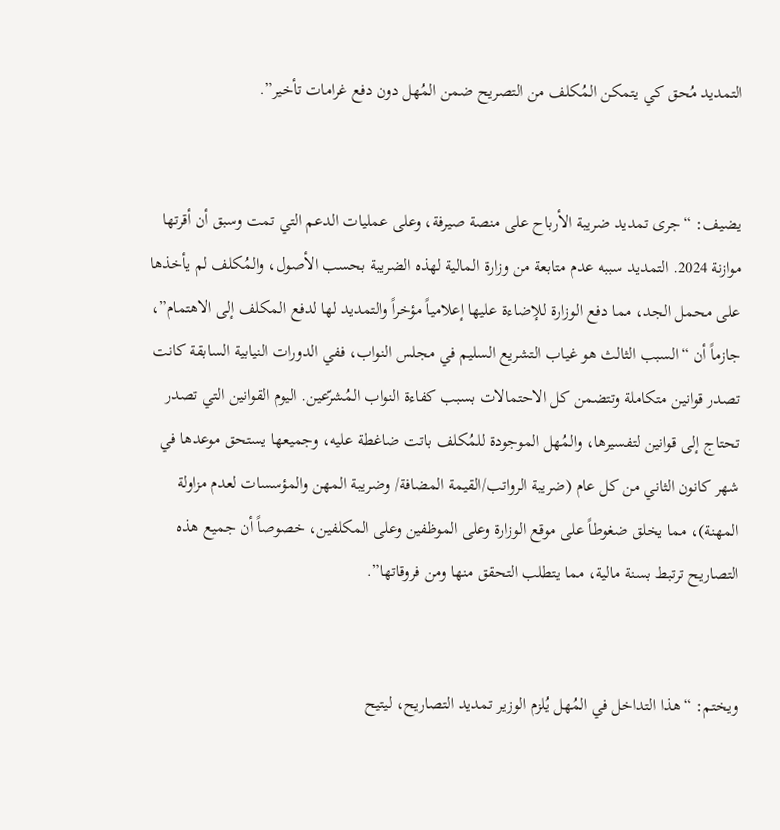التمديد مُحق كي يتمكن المُكلف من التصريح ضمن المُهل دون دفع غرامات تأخير”.


يضيف: “جرى تمديد ضريبة الأرباح على منصة صيرفة، وعلى عمليات الدعم التي تمت وسبق أن أقرتها موازنة 2024. التمديد سببه عدم متابعة من وزارة المالية لهذه الضريبة بحسب الأصول، والمُكلف لم يأخذها على محمل الجد، مما دفع الوزارة للإضاءة عليها إعلامياً مؤخراً والتمديد لها لدفع المكلف إلى الاهتمام”، جازماً أن “السبب الثالث هو غياب التشريع السليم في مجلس النواب، ففي الدورات النيابية السابقة كانت تصدر قوانين متكاملة وتتضمن كل الاحتمالات بسبب كفاءة النواب المُشرّعين. اليوم القوانين التي تصدر تحتاج إلى قوانين لتفسيرها، والمُهل الموجودة للمُكلف باتت ضاغطة عليه، وجميعها يستحق موعدها في شهر كانون الثاني من كل عام (ضريبة الرواتب/القيمة المضافة/ وضريبة المهن والمؤسسات لعدم مزاولة المهنة)، مما يخلق ضغوطاً على موقع الوزارة وعلى الموظفين وعلى المكلفين، خصوصاً أن جميع هذه التصاريح ترتبط بسنة مالية، مما يتطلب التحقق منها ومن فروقاتها”.


ويختم: “هذا التداخل في المُهل يُلزم الوزير تمديد التصاريح، ليتيح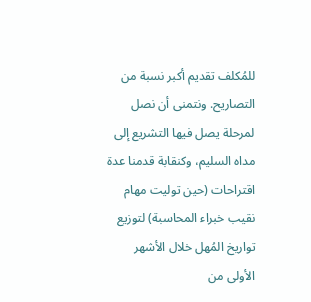للمُكلف تقديم أكبر نسبة من التصاريح. ونتمنى أن نصل لمرحلة يصل فيها التشريع إلى مداه السليم، وكنقابة قدمنا عدة اقتراحات (حين توليت مهام نقيب خبراء المحاسبة) لتوزيع تواريخ المُهل خلال الأشهر الأولى من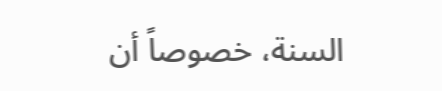السنة، خصوصاً أن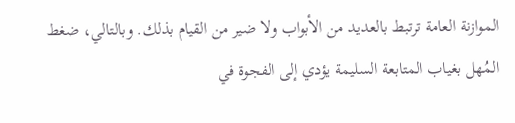الموازنة العامة ترتبط بالعديد من الأبواب ولا ضير من القيام بذلك. وبالتالي، ضغط المُهل بغياب المتابعة السليمة يؤدي إلى الفجوة في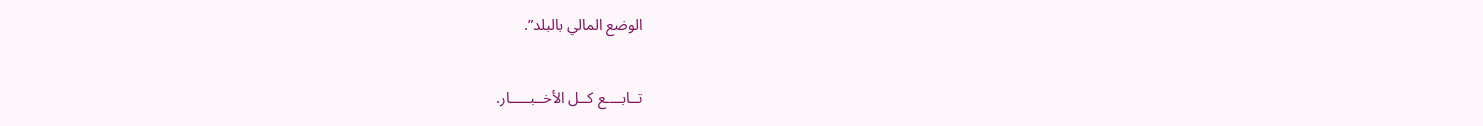الوضع المالي بالبلد”.

تــابــــع كــل الأخــبـــــار.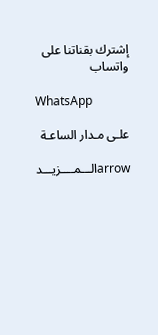إشترك بقناتنا على واتساب

WhatsApp

علـى مـدار الساعـة

arrowالـــمــــزيـــد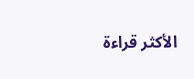الأكثر قراءة